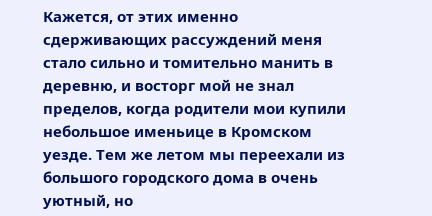Кажется, от этих именно сдерживающих рассуждений меня стало сильно и томительно манить в деревню, и восторг мой не знал пределов, когда родители мои купили небольшое именьице в Кромском уезде. Тем же летом мы переехали из большого городского дома в очень уютный, но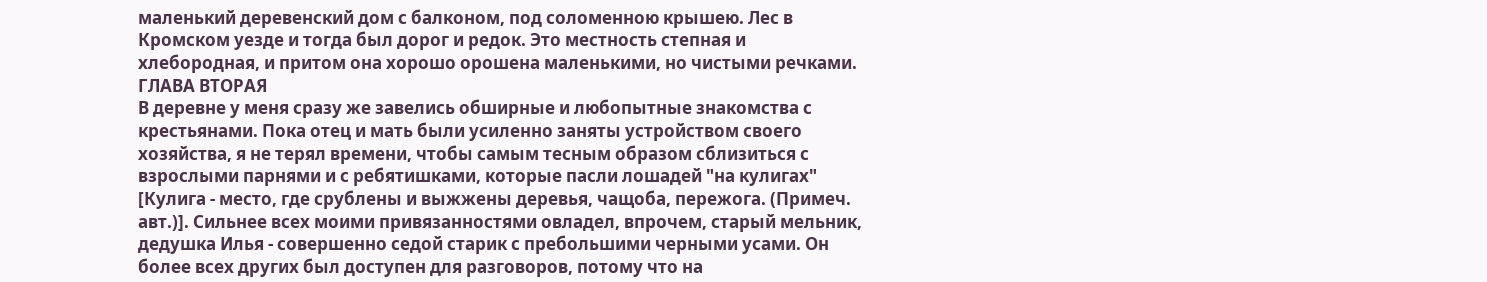маленький деревенский дом с балконом, под соломенною крышею. Лес в Кромском уезде и тогда был дорог и редок. Это местность степная и хлебородная, и притом она хорошо орошена маленькими, но чистыми речками.
ГЛАВА ВТОРАЯ
В деревне у меня сразу же завелись обширные и любопытные знакомства с крестьянами. Пока отец и мать были усиленно заняты устройством своего хозяйства, я не терял времени, чтобы самым тесным образом сблизиться с взрослыми парнями и с ребятишками, которые пасли лошадей "на кулигах" [Кулига - место, где срублены и выжжены деревья, чащоба, пережога. (Примеч. авт.)]. Сильнее всех моими привязанностями овладел, впрочем, старый мельник, дедушка Илья - совершенно седой старик с пребольшими черными усами. Он более всех других был доступен для разговоров, потому что на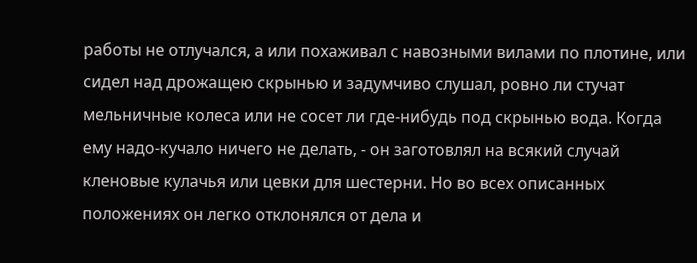работы не отлучался, а или похаживал с навозными вилами по плотине, или сидел над дрожащею скрынью и задумчиво слушал, ровно ли стучат мельничные колеса или не сосет ли где-нибудь под скрынью вода. Когда ему надо-кучало ничего не делать, - он заготовлял на всякий случай кленовые кулачья или цевки для шестерни. Но во всех описанных положениях он легко отклонялся от дела и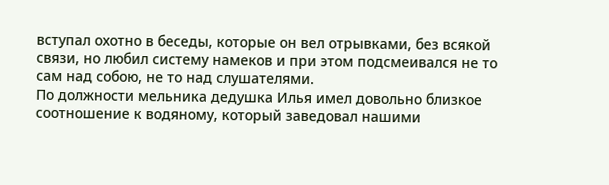вступал охотно в беседы, которые он вел отрывками, без всякой связи, но любил систему намеков и при этом подсмеивался не то сам над собою, не то над слушателями.
По должности мельника дедушка Илья имел довольно близкое соотношение к водяному, который заведовал нашими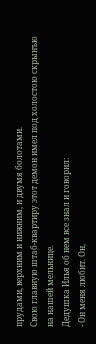прудами, верхним и нижним, и двумя болотами.
Свою главную штаб-квартиру этот демон имел под холостою скрынъю на нашей мельнице.
Дедушка Илья об нем все знал и говорил:
- Он меня любит. Он,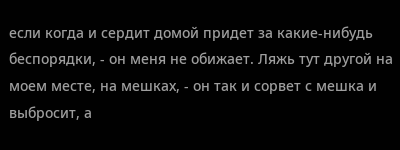если когда и сердит домой придет за какие-нибудь беспорядки, - он меня не обижает. Ляжь тут другой на моем месте, на мешках, - он так и сорвет с мешка и выбросит, а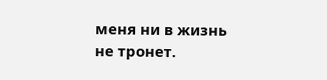меня ни в жизнь не тронет.